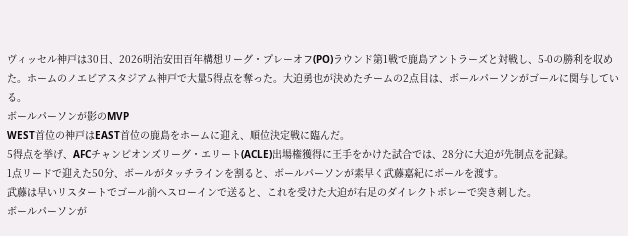ヴィッセル神戸は30日、2026明治安田百年構想リーグ・プレーオフ(PO)ラウンド第1戦で鹿島アントラーズと対戦し、5-0の勝利を収めた。ホームのノエビアスタジアム神戸で大量5得点を奪った。大迫勇也が決めたチームの2点目は、ボールパーソンがゴールに関与している。
ボールパーソンが影のMVP
WEST首位の神戸はEAST首位の鹿島をホームに迎え、順位決定戦に臨んだ。
5得点を挙げ、AFCチャンピオンズリーグ・エリート(ACLE)出場権獲得に王手をかけた試合では、28分に大迫が先制点を記録。
1点リードで迎えた50分、ボールがタッチラインを割ると、ボールパーソンが素早く武藤嘉紀にボールを渡す。
武藤は早いリスタートでゴール前へスローインで送ると、これを受けた大迫が右足のダイレクトボレーで突き刺した。
ボールパーソンが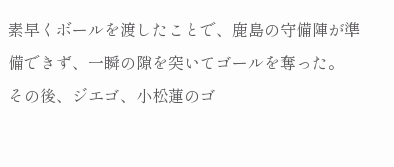素早くボールを渡したことで、鹿島の守備陣が準備できず、一瞬の隙を突いてゴールを奪った。
その後、ジエゴ、小松蓮のゴ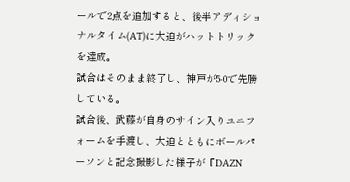ールで2点を追加すると、後半アディショナルタイム(AT)に大迫がハットトリックを達成。
試合はそのまま終了し、神戸が5-0で先勝している。
試合後、武藤が自身のサイン入りユニフォームを手渡し、大迫とともにボールパーソンと記念撮影した様子が『DAZN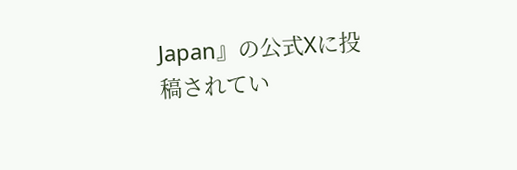Japan』の公式Xに投稿されてい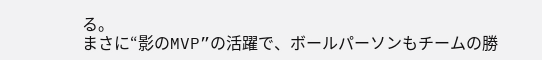る。
まさに“影のMVP”の活躍で、ボールパーソンもチームの勝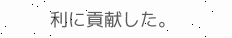利に貢献した。